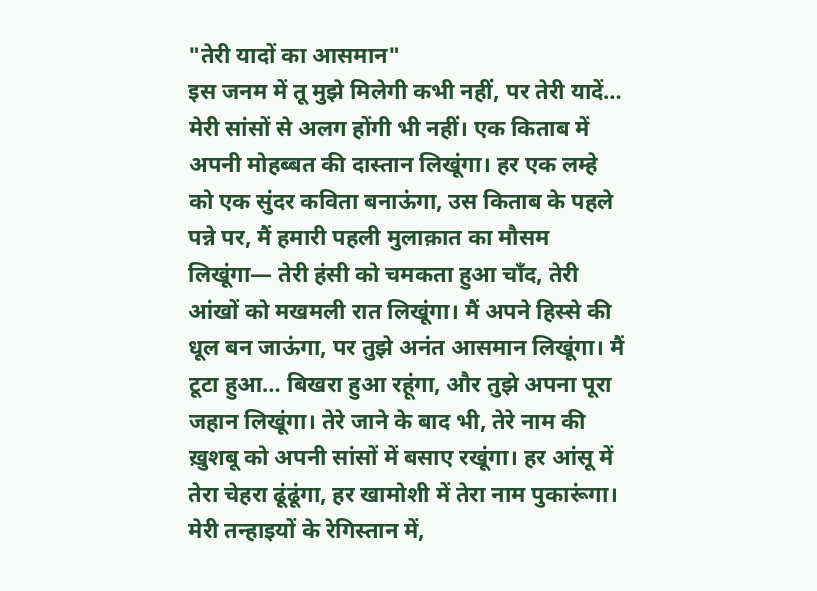"तेरी यादों का आसमान"
इस जनम में तू मुझे मिलेगी कभी नहीं, पर तेरी यादें… मेरी सांसों से अलग होंगी भी नहीं। एक किताब में अपनी मोहब्बत की दास्तान लिखूंगा। हर एक लम्हे को एक सुंदर कविता बनाऊंगा, उस किताब के पहले पन्ने पर, मैं हमारी पहली मुलाक़ात का मौसम लिखूंगा— तेरी हंसी को चमकता हुआ चाँद, तेरी आंखों को मखमली रात लिखूंगा। मैं अपने हिस्से की धूल बन जाऊंगा, पर तुझे अनंत आसमान लिखूंगा। मैं टूटा हुआ… बिखरा हुआ रहूंगा, और तुझे अपना पूरा जहान लिखूंगा। तेरे जाने के बाद भी, तेरे नाम की ख़ुशबू को अपनी सांसों में बसाए रखूंगा। हर आंसू में तेरा चेहरा ढूंढूंगा, हर खामोशी में तेरा नाम पुकारूंगा। मेरी तन्हाइयों के रेगिस्तान में,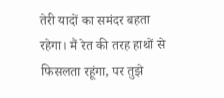तेरी यादों का समंदर बहता रहेगा। मैं रेत की तरह हाथों से फिसलता रहूंगा, पर तुझे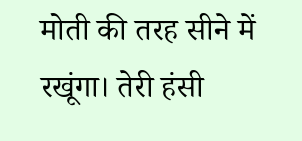मोती की तरह सीने में रखूंगा। तेरी हंसी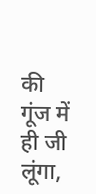की गूंज में ही जी लूंगा,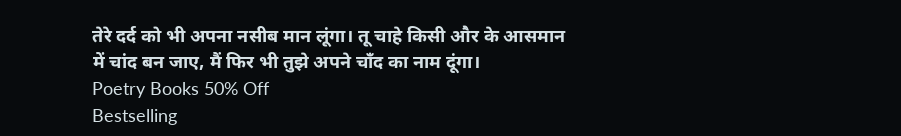तेरे दर्द को भी अपना नसीब मान लूंगा। तू चाहे किसी और के आसमान में चांद बन जाए, मैं फिर भी तुझे अपने चाँद का नाम दूंगा।
Poetry Books 50% Off
Bestselling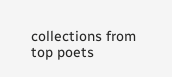collections from top poets